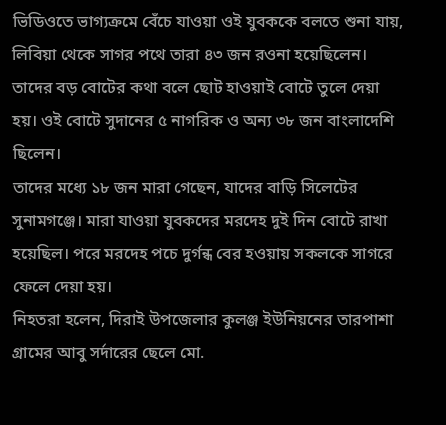ভিডিওতে ভাগ্যক্রমে বেঁচে যাওয়া ওই যুবককে বলতে শুনা যায়, লিবিয়া থেকে সাগর পথে তারা ৪৩ জন রওনা হয়েছিলেন। তাদের বড় বোটের কথা বলে ছোট হাওয়াই বোটে তুলে দেয়া হয়। ওই বোটে সুদানের ৫ নাগরিক ও অন্য ৩৮ জন বাংলাদেশি ছিলেন।
তাদের মধ্যে ১৮ জন মারা গেছেন, যাদের বাড়ি সিলেটের সুনামগঞ্জে। মারা যাওয়া যুবকদের মরদেহ দুই দিন বোটে রাখা হয়েছিল। পরে মরদেহ পচে দুর্গন্ধ বের হওয়ায় সকলকে সাগরে ফেলে দেয়া হয়।
নিহতরা হলেন, দিরাই উপজেলার কুলঞ্জ ইউনিয়নের তারপাশা গ্রামের আবু সর্দারের ছেলে মো.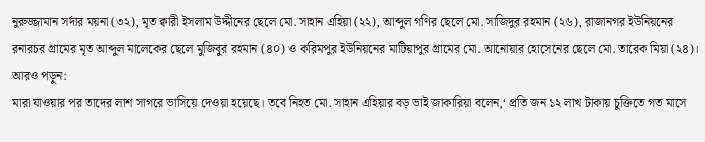নুরুজ্জামান সর্দার ময়না (৩২), মৃত ক্বারী ইসলাম উদ্দীনের ছেলে মো. সাহান এহিয়া (২২), আব্দুল গণির ছেলে মো. সাজিদুর রহমান (২৬), রাজানগর ইউনিয়নের রনারচর গ্রামের মৃত আব্দুল মালেকের ছেলে মুজিবুর রহমান (৪০) ও করিমপুর ইউনিয়নের মাটিয়াপুর গ্রামের মো. আনোয়ার হোসেনের ছেলে মো. তারেক মিয়া (২৪)।
আরও পড়ুন:
মারা যাওয়ার পর তাদের লাশ সাগরে ভাসিয়ে দেওয়া হয়েছে। তবে নিহত মো. সাহান এহিয়ার বড় ভাই জাকারিয়া বলেন,‘ প্রতি জন ১২ লাখ টাকায় চুক্তিতে গত মাসে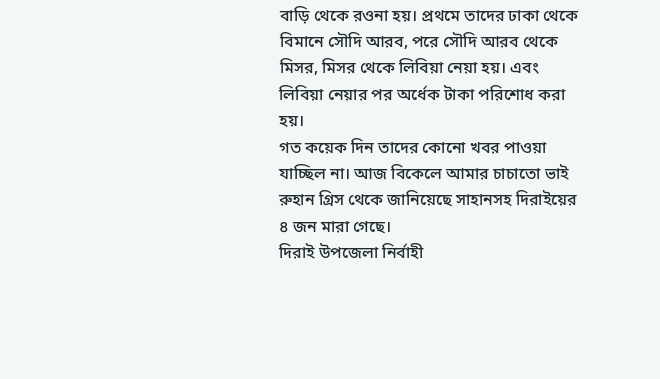বাড়ি থেকে রওনা হয়। প্রথমে তাদের ঢাকা থেকে বিমানে সৌদি আরব, পরে সৌদি আরব থেকে মিসর, মিসর থেকে লিবিয়া নেয়া হয়। এবং লিবিয়া নেয়ার পর অর্ধেক টাকা পরিশোধ করা হয়।
গত কয়েক দিন তাদের কোনো খবর পাওয়া যাচ্ছিল না। আজ বিকেলে আমার চাচাতো ভাই রুহান গ্রিস থেকে জানিয়েছে সাহানসহ দিরাইয়ের ৪ জন মারা গেছে।
দিরাই উপজেলা নির্বাহী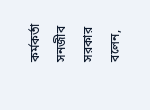কর্মকর্তা সনজীব সরকার বলেন,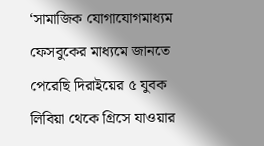‘সামাজিক যোগাযোগমাধ্যম ফেসবুকের মাধ্যমে জানতে পেরেছি দিরাইয়ের ৫ যুবক লিবিয়া থেকে গ্রিসে যাওয়ার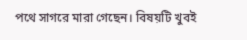পথে সাগরে মারা গেছেন। বিষয়টি খুবই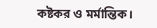কষ্টকর ও মর্মান্তিক।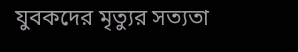যুবকদের মৃত্যুর সত্যতা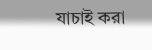যাচাই করা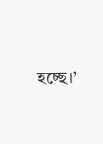হচ্ছে।’